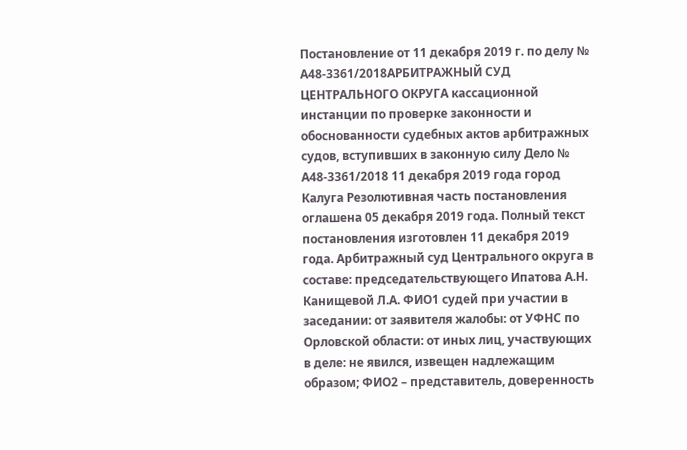Постановление от 11 декабря 2019 г. по делу № А48-3361/2018АРБИТРАЖНЫЙ СУД ЦЕНТРАЛЬНОГО ОКРУГА кассационной инстанции по проверке законности и обоснованности судебных актов арбитражных судов, вступивших в законную силу Дело № А48-3361/2018 11 декабря 2019 года город Калуга Резолютивная часть постановления оглашена 05 декабря 2019 года. Полный текст постановления изготовлен 11 декабря 2019 года. Арбитражный суд Центрального округа в составе: председательствующего Ипатова А.Н. Канищевой Л.А. ФИО1 судей при участии в заседании: от заявителя жалобы: от УФНС по Орловской области: от иных лиц, участвующих в деле: не явился, извещен надлежащим образом; ФИО2 – представитель, доверенность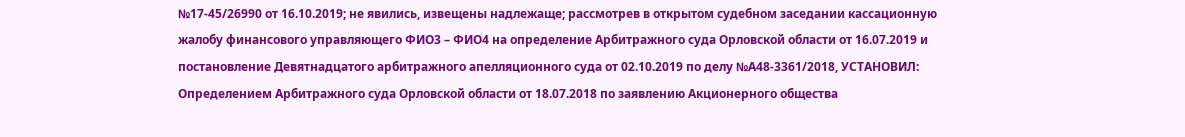№17-45/26990 от 16.10.2019; не явились, извещены надлежаще; рассмотрев в открытом судебном заседании кассационную жалобу финансового управляющего ФИО3 – ФИО4 на определение Арбитражного суда Орловской области от 16.07.2019 и постановление Девятнадцатого арбитражного апелляционного суда от 02.10.2019 по делу №А48-3361/2018, УСТАНОВИЛ: Определением Арбитражного суда Орловской области от 18.07.2018 по заявлению Акционерного общества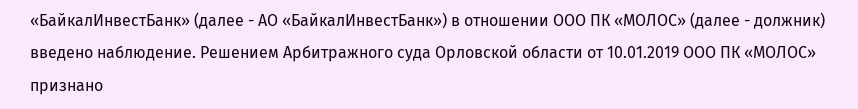«БайкалИнвестБанк» (далее - АО «БайкалИнвестБанк») в отношении ООО ПК «МОЛОС» (далее - должник) введено наблюдение. Решением Арбитражного суда Орловской области от 10.01.2019 ООО ПК «МОЛОС» признано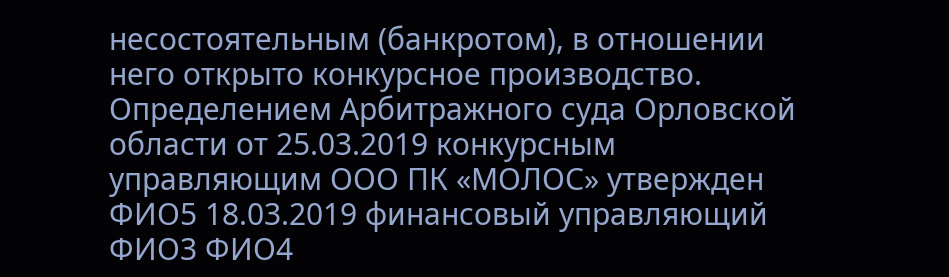несостоятельным (банкротом), в отношении него открыто конкурсное производство. Определением Арбитражного суда Орловской области от 25.03.2019 конкурсным управляющим ООО ПК «МОЛОС» утвержден ФИО5 18.03.2019 финансовый управляющий ФИО3 ФИО4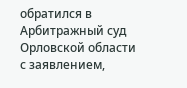обратился в Арбитражный суд Орловской области с заявлением,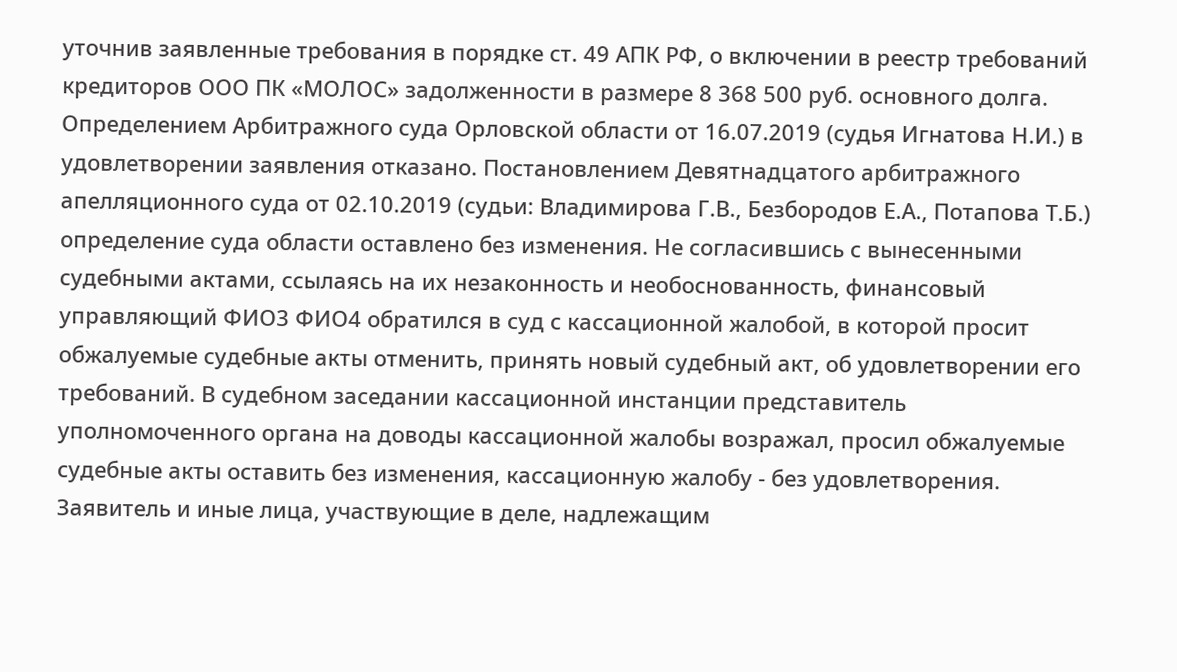уточнив заявленные требования в порядке ст. 49 АПК РФ, о включении в реестр требований кредиторов ООО ПК «МОЛОС» задолженности в размере 8 368 500 руб. основного долга. Определением Арбитражного суда Орловской области от 16.07.2019 (судья Игнатова Н.И.) в удовлетворении заявления отказано. Постановлением Девятнадцатого арбитражного апелляционного суда от 02.10.2019 (судьи: Владимирова Г.В., Безбородов Е.А., Потапова Т.Б.) определение суда области оставлено без изменения. Не согласившись с вынесенными судебными актами, ссылаясь на их незаконность и необоснованность, финансовый управляющий ФИО3 ФИО4 обратился в суд с кассационной жалобой, в которой просит обжалуемые судебные акты отменить, принять новый судебный акт, об удовлетворении его требований. В судебном заседании кассационной инстанции представитель уполномоченного органа на доводы кассационной жалобы возражал, просил обжалуемые судебные акты оставить без изменения, кассационную жалобу - без удовлетворения. Заявитель и иные лица, участвующие в деле, надлежащим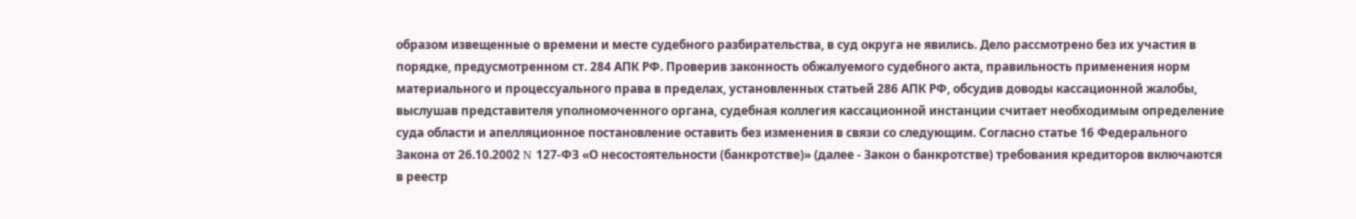образом извещенные о времени и месте судебного разбирательства, в суд округа не явились. Дело рассмотрено без их участия в порядке, предусмотренном ст. 284 АПК РФ. Проверив законность обжалуемого судебного акта, правильность применения норм материального и процессуального права в пределах, установленных статьей 286 АПК РФ, обсудив доводы кассационной жалобы, выслушав представителя уполномоченного органа, судебная коллегия кассационной инстанции считает необходимым определение суда области и апелляционное постановление оставить без изменения в связи со следующим. Согласно статье 16 Федерального Закона от 26.10.2002 N 127-ФЗ «О несостоятельности (банкротстве)» (далее - Закон о банкротстве) требования кредиторов включаются в реестр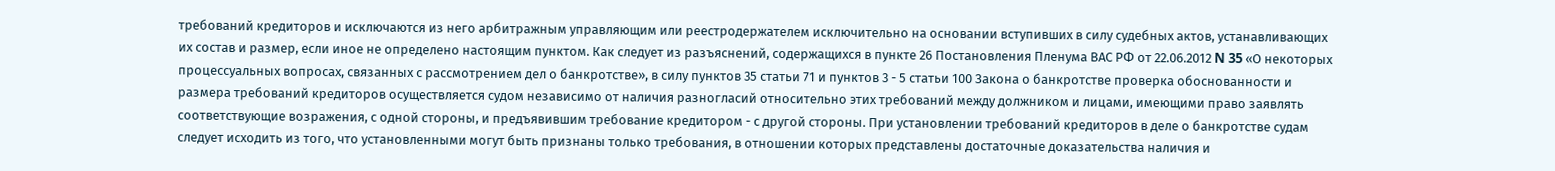требований кредиторов и исключаются из него арбитражным управляющим или реестродержателем исключительно на основании вступивших в силу судебных актов, устанавливающих их состав и размер, если иное не определено настоящим пунктом. Как следует из разъяснений, содержащихся в пункте 26 Постановления Пленума ВАС РФ от 22.06.2012 N 35 «О некоторых процессуальных вопросах, связанных с рассмотрением дел о банкротстве», в силу пунктов 35 статьи 71 и пунктов 3 - 5 статьи 100 Закона о банкротстве проверка обоснованности и размера требований кредиторов осуществляется судом независимо от наличия разногласий относительно этих требований между должником и лицами, имеющими право заявлять соответствующие возражения, с одной стороны, и предъявившим требование кредитором - с другой стороны. При установлении требований кредиторов в деле о банкротстве судам следует исходить из того, что установленными могут быть признаны только требования, в отношении которых представлены достаточные доказательства наличия и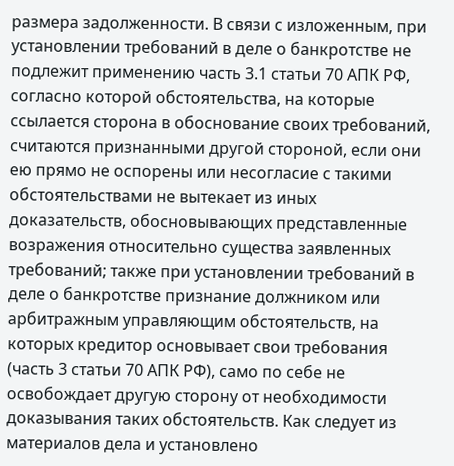размера задолженности. В связи с изложенным, при установлении требований в деле о банкротстве не подлежит применению часть 3.1 статьи 70 АПК РФ, согласно которой обстоятельства, на которые ссылается сторона в обоснование своих требований, считаются признанными другой стороной, если они ею прямо не оспорены или несогласие с такими обстоятельствами не вытекает из иных доказательств, обосновывающих представленные возражения относительно существа заявленных требований; также при установлении требований в деле о банкротстве признание должником или арбитражным управляющим обстоятельств, на которых кредитор основывает свои требования (часть 3 статьи 70 АПК РФ), само по себе не освобождает другую сторону от необходимости доказывания таких обстоятельств. Как следует из материалов дела и установлено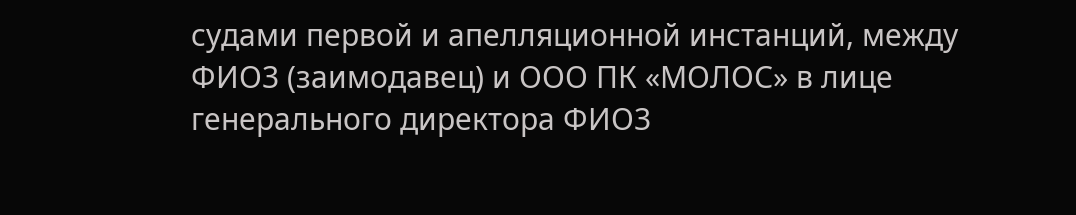судами первой и апелляционной инстанций, между ФИО3 (заимодавец) и ООО ПК «МОЛОС» в лице генерального директора ФИО3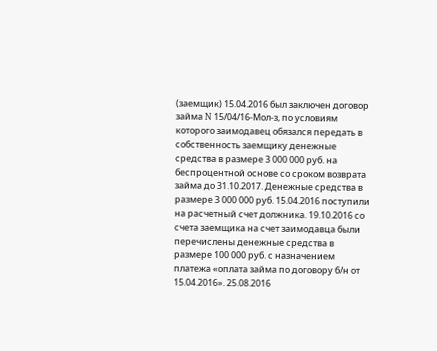(заемщик) 15.04.2016 был заключен договор займа N 15/04/16-Мол-з, по условиям которого заимодавец обязался передать в собственность заемщику денежные средства в размере 3 000 000 руб. на беспроцентной основе со сроком возврата займа до 31.10.2017. Денежные средства в размере 3 000 000 руб. 15.04.2016 поступили на расчетный счет должника. 19.10.2016 со счета заемщика на счет заимодавца были перечислены денежные средства в размере 100 000 руб. с назначением платежа «оплата займа по договору б/н от 15.04.2016». 25.08.2016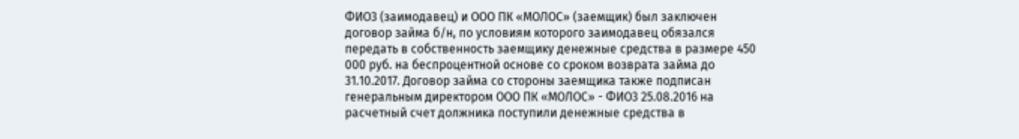ФИО3 (заимодавец) и ООО ПК «МОЛОС» (заемщик) был заключен договор займа б/н, по условиям которого заимодавец обязался передать в собственность заемщику денежные средства в размере 450 000 руб. на беспроцентной основе со сроком возврата займа до 31.10.2017. Договор займа со стороны заемщика также подписан генеральным директором ООО ПК «МОЛОС» - ФИО3 25.08.2016 на расчетный счет должника поступили денежные средства в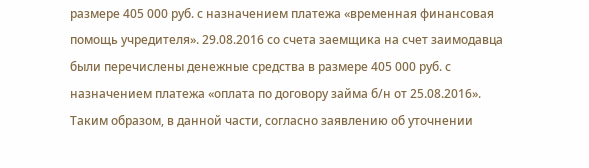размере 405 000 руб. с назначением платежа «временная финансовая помощь учредителя». 29.08.2016 со счета заемщика на счет заимодавца были перечислены денежные средства в размере 405 000 руб. с назначением платежа «оплата по договору займа б/н от 25.08.2016». Таким образом, в данной части, согласно заявлению об уточнении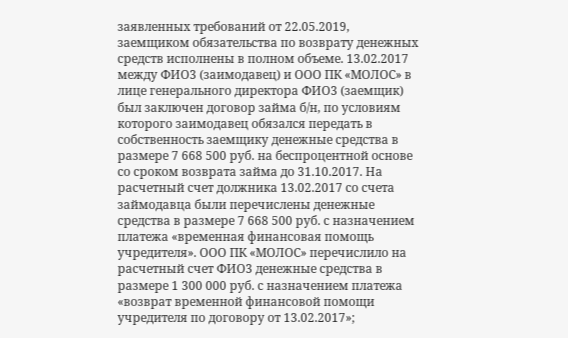заявленных требований от 22.05.2019, заемщиком обязательства по возврату денежных средств исполнены в полном объеме. 13.02.2017 между ФИО3 (заимодавец) и ООО ПК «МОЛОС» в лице генерального директора ФИО3 (заемщик) был заключен договор займа б/н, по условиям которого заимодавец обязался передать в собственность заемщику денежные средства в размере 7 668 500 руб. на беспроцентной основе со сроком возврата займа до 31.10.2017. На расчетный счет должника 13.02.2017 со счета займодавца были перечислены денежные средства в размере 7 668 500 руб. с назначением платежа «временная финансовая помощь учредителя». ООО ПК «МОЛОС» перечислило на расчетный счет ФИО3 денежные средства в размере 1 300 000 руб. с назначением платежа «возврат временной финансовой помощи учредителя по договору от 13.02.2017»;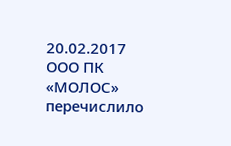20.02.2017 ООО ПК «МОЛОС» перечислило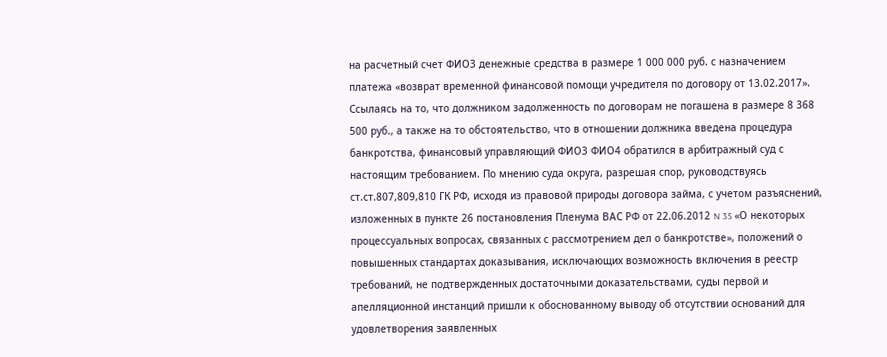на расчетный счет ФИО3 денежные средства в размере 1 000 000 руб. с назначением платежа «возврат временной финансовой помощи учредителя по договору от 13.02.2017». Ссылаясь на то, что должником задолженность по договорам не погашена в размере 8 368 500 руб., а также на то обстоятельство, что в отношении должника введена процедура банкротства, финансовый управляющий ФИО3 ФИО4 обратился в арбитражный суд с настоящим требованием. По мнению суда округа, разрешая спор, руководствуясь ст.ст.807,809,810 ГК РФ, исходя из правовой природы договора займа, с учетом разъяснений, изложенных в пункте 26 постановления Пленума ВАС РФ от 22.06.2012 N 35 «О некоторых процессуальных вопросах, связанных с рассмотрением дел о банкротстве», положений о повышенных стандартах доказывания, исключающих возможность включения в реестр требований, не подтвержденных достаточными доказательствами, суды первой и апелляционной инстанций пришли к обоснованному выводу об отсутствии оснований для удовлетворения заявленных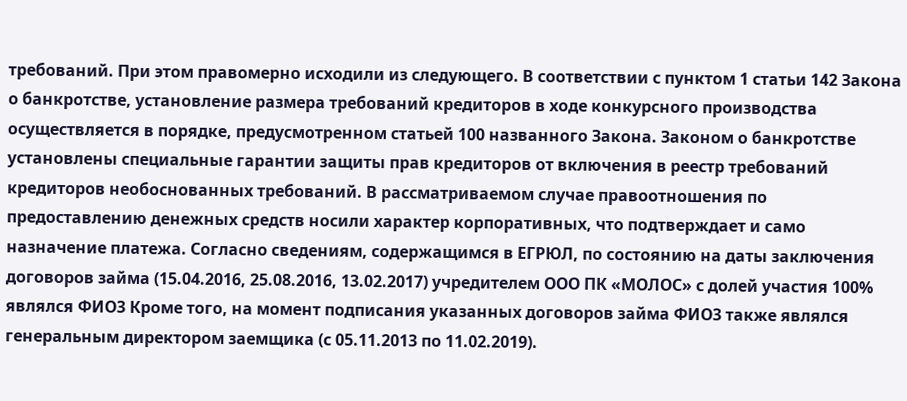требований. При этом правомерно исходили из следующего. В соответствии с пунктом 1 статьи 142 Закона о банкротстве, установление размера требований кредиторов в ходе конкурсного производства осуществляется в порядке, предусмотренном статьей 100 названного Закона. Законом о банкротстве установлены специальные гарантии защиты прав кредиторов от включения в реестр требований кредиторов необоснованных требований. В рассматриваемом случае правоотношения по предоставлению денежных средств носили характер корпоративных, что подтверждает и само назначение платежа. Согласно сведениям, содержащимся в ЕГРЮЛ, по состоянию на даты заключения договоров займа (15.04.2016, 25.08.2016, 13.02.2017) учредителем ООО ПК «МОЛОС» с долей участия 100% являлся ФИО3 Кроме того, на момент подписания указанных договоров займа ФИО3 также являлся генеральным директором заемщика (с 05.11.2013 по 11.02.2019).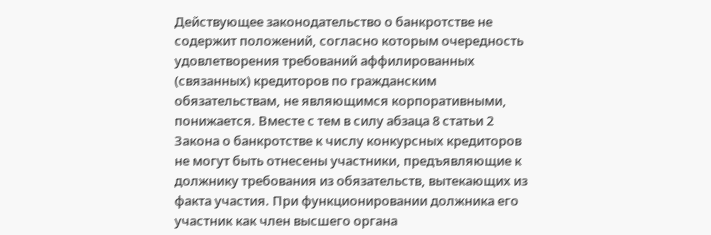Действующее законодательство о банкротстве не содержит положений, согласно которым очередность удовлетворения требований аффилированных (связанных) кредиторов по гражданским обязательствам, не являющимся корпоративными, понижается. Вместе с тем в силу абзаца 8 статьи 2 Закона о банкротстве к числу конкурсных кредиторов не могут быть отнесены участники, предъявляющие к должнику требования из обязательств, вытекающих из факта участия. При функционировании должника его участник как член высшего органа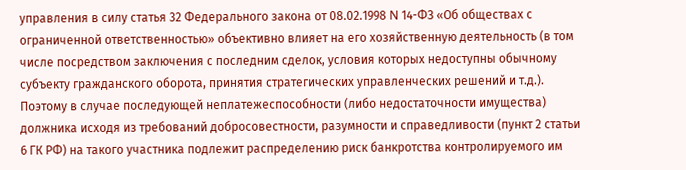управления в силу статья 32 Федерального закона от 08.02.1998 N 14-ФЗ «Об обществах с ограниченной ответственностью» объективно влияет на его хозяйственную деятельность (в том числе посредством заключения с последним сделок, условия которых недоступны обычному субъекту гражданского оборота, принятия стратегических управленческих решений и т.д.). Поэтому в случае последующей неплатежеспособности (либо недостаточности имущества) должника исходя из требований добросовестности, разумности и справедливости (пункт 2 статьи 6 ГК РФ) на такого участника подлежит распределению риск банкротства контролируемого им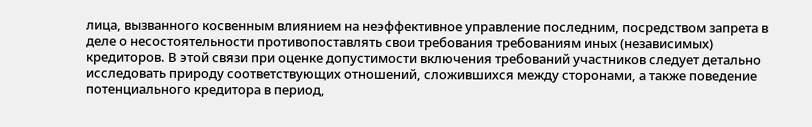лица, вызванного косвенным влиянием на неэффективное управление последним, посредством запрета в деле о несостоятельности противопоставлять свои требования требованиям иных (независимых) кредиторов. В этой связи при оценке допустимости включения требований участников следует детально исследовать природу соответствующих отношений, сложившихся между сторонами, а также поведение потенциального кредитора в период,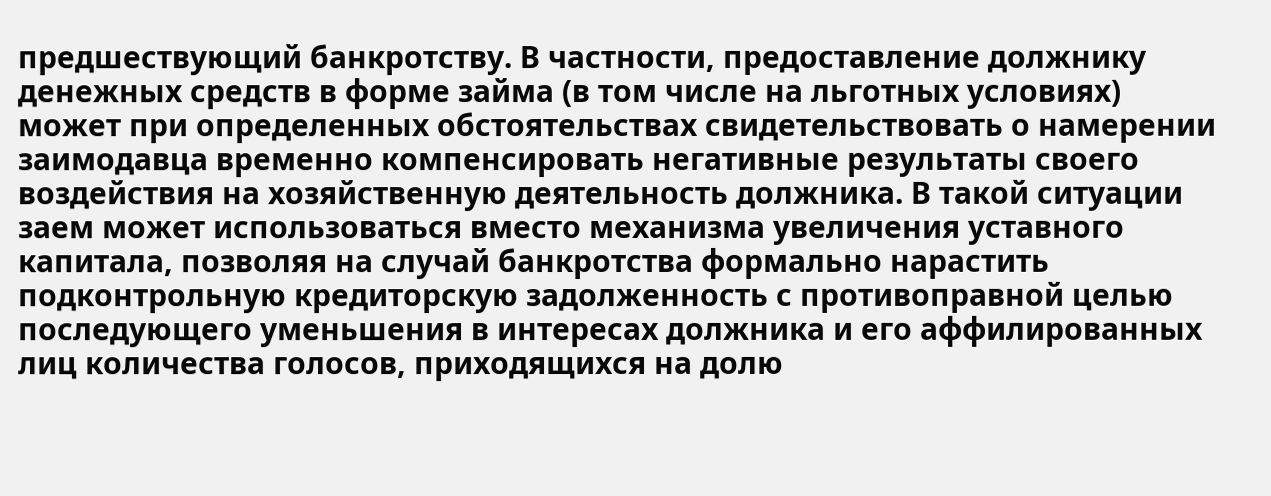предшествующий банкротству. В частности, предоставление должнику денежных средств в форме займа (в том числе на льготных условиях) может при определенных обстоятельствах свидетельствовать о намерении заимодавца временно компенсировать негативные результаты своего воздействия на хозяйственную деятельность должника. В такой ситуации заем может использоваться вместо механизма увеличения уставного капитала, позволяя на случай банкротства формально нарастить подконтрольную кредиторскую задолженность с противоправной целью последующего уменьшения в интересах должника и его аффилированных лиц количества голосов, приходящихся на долю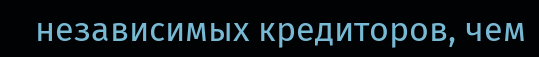независимых кредиторов, чем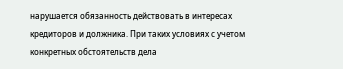нарушается обязанность действовать в интересах кредиторов и должника. При таких условиях с учетом конкретных обстоятельств дела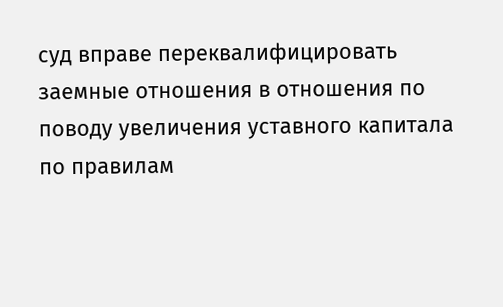суд вправе переквалифицировать заемные отношения в отношения по поводу увеличения уставного капитала по правилам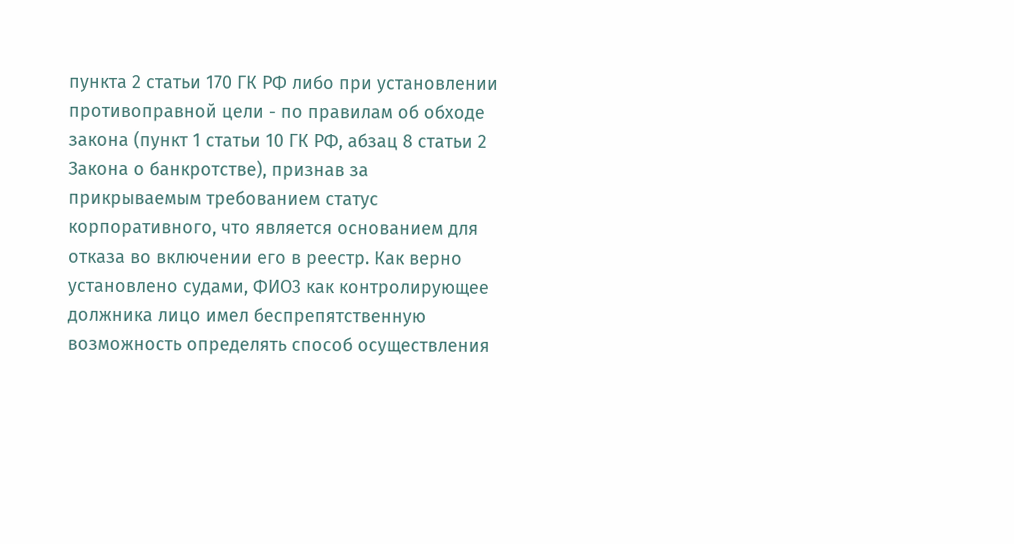пункта 2 статьи 170 ГК РФ либо при установлении противоправной цели - по правилам об обходе закона (пункт 1 статьи 10 ГК РФ, абзац 8 статьи 2 Закона о банкротстве), признав за прикрываемым требованием статус корпоративного, что является основанием для отказа во включении его в реестр. Как верно установлено судами, ФИО3 как контролирующее должника лицо имел беспрепятственную возможность определять способ осуществления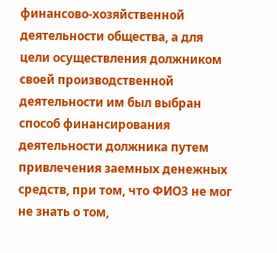финансово-хозяйственной деятельности общества, а для цели осуществления должником своей производственной деятельности им был выбран способ финансирования деятельности должника путем привлечения заемных денежных средств, при том, что ФИО3 не мог не знать о том,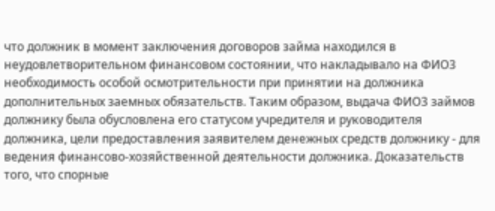что должник в момент заключения договоров займа находился в неудовлетворительном финансовом состоянии, что накладывало на ФИО3 необходимость особой осмотрительности при принятии на должника дополнительных заемных обязательств. Таким образом, выдача ФИО3 займов должнику была обусловлена его статусом учредителя и руководителя должника, цели предоставления заявителем денежных средств должнику - для ведения финансово-хозяйственной деятельности должника. Доказательств того, что спорные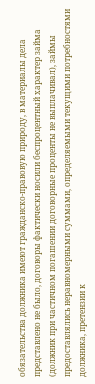обязательства должника имеют гражданско-правовую природу, в материалы дела представлено не было, договоры фактически носили беспроцентный характер займа (должник при частичном погашении договорные проценты не выплачивал), займы предоставлялись неравномерными суммами, определяемыми текущими потребностями должника, претензии к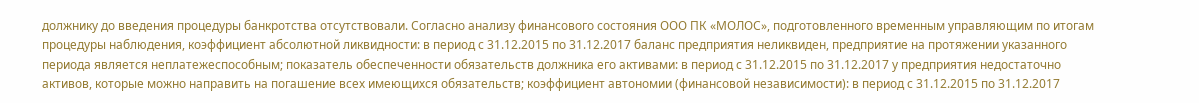должнику до введения процедуры банкротства отсутствовали. Согласно анализу финансового состояния ООО ПК «МОЛОС», подготовленного временным управляющим по итогам процедуры наблюдения, коэффициент абсолютной ликвидности: в период с 31.12.2015 по 31.12.2017 баланс предприятия неликвиден, предприятие на протяжении указанного периода является неплатежеспособным; показатель обеспеченности обязательств должника его активами: в период с 31.12.2015 по 31.12.2017 у предприятия недостаточно активов, которые можно направить на погашение всех имеющихся обязательств; коэффициент автономии (финансовой независимости): в период с 31.12.2015 по 31.12.2017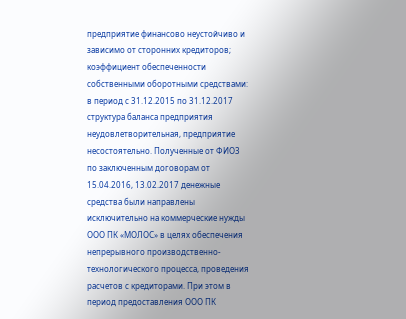предприятие финансово неустойчиво и зависимо от сторонних кредиторов; коэффициент обеспеченности собственными оборотными средствами: в период с 31.12.2015 по 31.12.2017 структура баланса предприятия неудовлетворительная, предприятие несостоятельно. Полученные от ФИО3 по заключенным договорам от 15.04.2016, 13.02.2017 денежные средства были направлены исключительно на коммерческие нужды ООО ПК «МОЛОС» в целях обеспечения непрерывного производственно-технологического процесса, проведения расчетов с кредиторами. При этом в период предоставления ООО ПК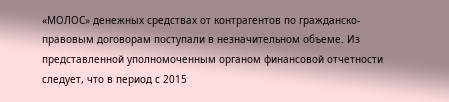«МОЛОС» денежных средствах от контрагентов по гражданско-правовым договорам поступали в незначительном объеме. Из представленной уполномоченным органом финансовой отчетности следует, что в период с 2015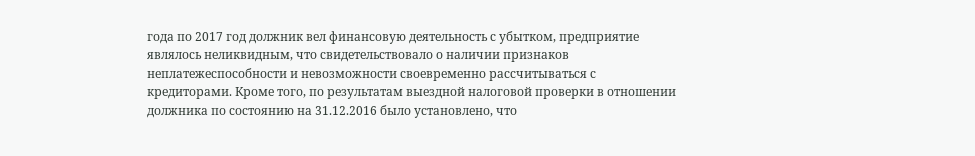года по 2017 год должник вел финансовую деятельность с убытком, предприятие являлось неликвидным, что свидетельствовало о наличии признаков неплатежеспособности и невозможности своевременно рассчитываться с кредиторами. Кроме того, по результатам выездной налоговой проверки в отношении должника по состоянию на 31.12.2016 было установлено, что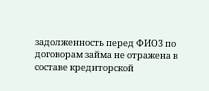задолженность перед ФИО3 по договорам займа не отражена в составе кредиторской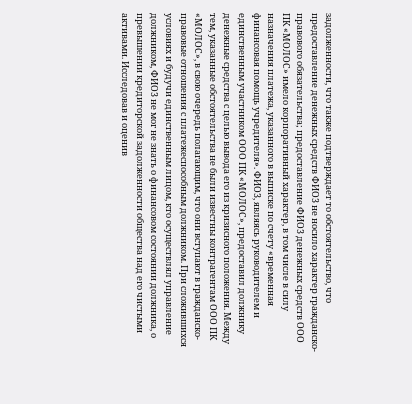задолженности, что также подтверждает то обстоятельство, что предоставление денежных средств ФИО3 не носило характер гражданско-правового обязательства; предоставление ФИО3 денежных средств ООО ПК «МОЛОС» имело корпоративный характер, в том числе в силу назначения платежа, указанного в выписке по счету «временная финансовая помощь учредителя». ФИО3, являясь руководителем и единственным участником ООО ПК «МОЛОС», предоставил должнику денежные средства с целью вывода его из кризисного положения. Между тем, указанные обстоятельства не были известны контрагентам ООО ПК «МОЛОС», в свою очередь полагающим, что они вступают в гражданско-правовые отношения с платежеспособным должником. При сложившихся условиях и будучи единственным лицом, кто осуществлял управление должником, ФИО3 не мог не знать о финансовом состоянии должника, о превышении кредиторской задолженности общества над его чистыми активами. Исследовав и оценив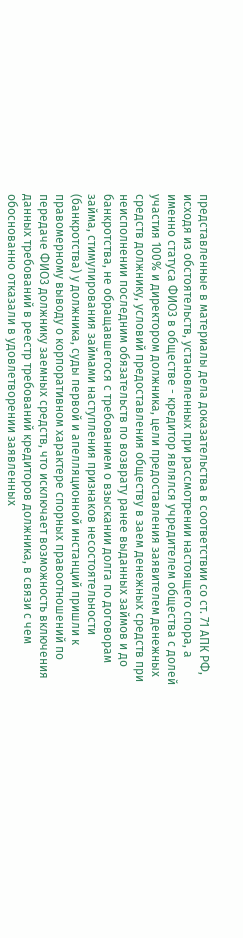представленные в материалы дела доказательства в соответствии со ст. 71 АПК РФ, исходя из обстоятельств, установленных при рассмотрении настоящего спора, а именно статуса ФИО3 в обществе - кредитор являлся учредителем общества с долей участия 100% и директором должника, цели предоставления заявителем денежных средств должнику, условий предоставления обществу в заем денежных средств при неисполнении последним обязательств по возврату ранее выданных займов и до банкротства, не обращавшегося с требованием о взыскании долга по договорам займа, стимулирования займами наступления признаков несостоятельности (банкротства) у должника, суды первой и апелляционной инстанций пришли к правомерному выводу о корпоративном характере спорных правоотношений по передаче ФИО3 должнику заемных средств, что исключает возможность включения данных требований в реестр требований кредиторов должника, в связи с чем обоснованно отказали в удовлетворении заявленных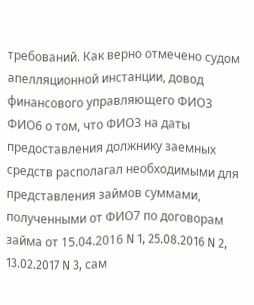требований. Как верно отмечено судом апелляционной инстанции, довод финансового управляющего ФИО3 ФИО6 о том, что ФИО3 на даты предоставления должнику заемных средств располагал необходимыми для представления займов суммами, полученными от ФИО7 по договорам займа от 15.04.2016 N 1, 25.08.2016 N 2, 13.02.2017 N 3, сам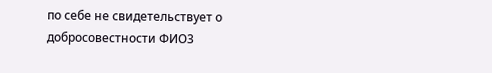по себе не свидетельствует о добросовестности ФИО3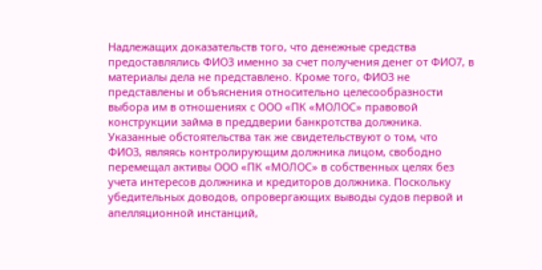Надлежащих доказательств того, что денежные средства предоставлялись ФИО3 именно за счет получения денег от ФИО7, в материалы дела не представлено. Кроме того, ФИО3 не представлены и объяснения относительно целесообразности выбора им в отношениях с ООО «ПК «МОЛОС» правовой конструкции займа в преддверии банкротства должника. Указанные обстоятельства так же свидетельствуют о том, что ФИО3, являясь контролирующим должника лицом, свободно перемещал активы ООО «ПК «МОЛОС» в собственных целях без учета интересов должника и кредиторов должника. Поскольку убедительных доводов, опровергающих выводы судов первой и апелляционной инстанций,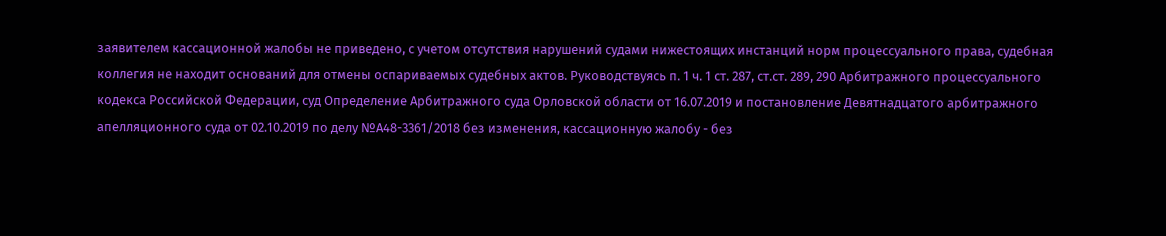заявителем кассационной жалобы не приведено, с учетом отсутствия нарушений судами нижестоящих инстанций норм процессуального права, судебная коллегия не находит оснований для отмены оспариваемых судебных актов. Руководствуясь п. 1 ч. 1 ст. 287, ст.ст. 289, 290 Арбитражного процессуального кодекса Российской Федерации, суд Определение Арбитражного суда Орловской области от 16.07.2019 и постановление Девятнадцатого арбитражного апелляционного суда от 02.10.2019 по делу №А48-3361/2018 без изменения, кассационную жалобу - без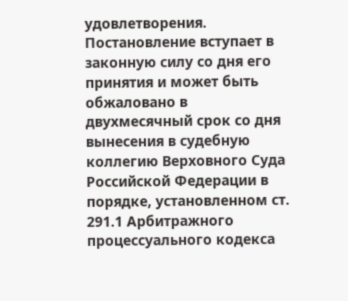удовлетворения. Постановление вступает в законную силу со дня его принятия и может быть обжаловано в двухмесячный срок со дня вынесения в судебную коллегию Верховного Суда Российской Федерации в порядке, установленном ст. 291.1 Арбитражного процессуального кодекса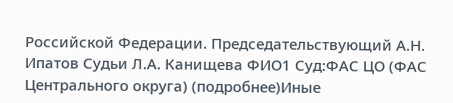Российской Федерации. Председательствующий А.Н. Ипатов Судьи Л.А. Канищева ФИО1 Суд:ФАС ЦО (ФАС Центрального округа) (подробнее)Иные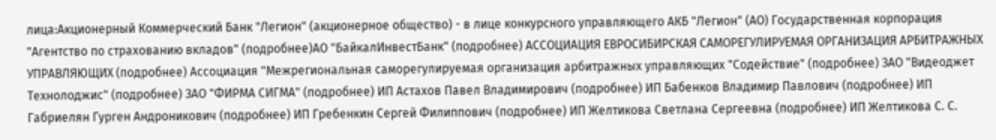лица:Акционерный Коммерческий Банк "Легион" (акционерное общество) - в лице конкурсного управляющего АКБ "Легион" (АО) Государственная корпорация "Агентство по страхованию вкладов" (подробнее)АО "БайкалИнвестБанк" (подробнее) АССОЦИАЦИЯ ЕВРОСИБИРСКАЯ САМОРЕГУЛИРУЕМАЯ ОРГАНИЗАЦИЯ АРБИТРАЖНЫХ УПРАВЛЯЮЩИХ (подробнее) Ассоциация "Межрегиональная саморегулируемая организация арбитражных управляющих "Содействие" (подробнее) ЗАО "Видеоджет Технолоджис" (подробнее) ЗАО "ФИРМА СИГМА" (подробнее) ИП Астахов Павел Владимирович (подробнее) ИП Бабенков Владимир Павлович (подробнее) ИП Габриелян Гурген Андроникович (подробнее) ИП Гребенкин Сергей Филиппович (подробнее) ИП Желтикова Светлана Сергеевна (подробнее) ИП Желтикова С. С.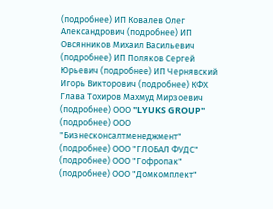(подробнее) ИП Ковалев Олег Александрович (подробнее) ИП Овсянников Михаил Васильевич (подробнее) ИП Поляков Сергей Юрьевич (подробнее) ИП Чернявский Игорь Викторович (подробнее) КФХ Глава Тохиров Махмуд Мирзоевич (подробнее) ООО "LYUKS GROUP" (подробнее) ООО "Бизнесконсалтменеджмент" (подробнее) ООО "ГЛОБАЛ ФУДС" (подробнее) ООО "Гофропак" (подробнее) ООО "Домкомплект"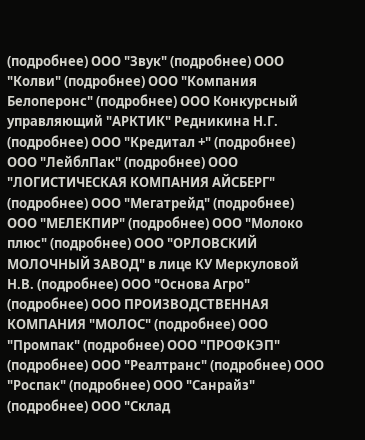(подробнее) ООО "Звук" (подробнее) ООО "Колви" (подробнее) ООО "Компания Белоперонс" (подробнее) ООО Конкурсный управляющий "АРКТИК" Редникина Н.Г. (подробнее) ООО "Кредитал +" (подробнее) ООО "ЛейблПак" (подробнее) ООО "ЛОГИСТИЧЕСКАЯ КОМПАНИЯ АЙСБЕРГ" (подробнее) ООО "Мегатрейд" (подробнее) ООО "МЕЛЕКПИР" (подробнее) ООО "Молоко плюс" (подробнее) ООО "ОРЛОВСКИЙ МОЛОЧНЫЙ ЗАВОД" в лице КУ Меркуловой Н.В. (подробнее) ООО "Основа Агро" (подробнее) ООО ПРОИЗВОДСТВЕННАЯ КОМПАНИЯ "МОЛОС" (подробнее) ООО "Промпак" (подробнее) ООО "ПРОФКЭП" (подробнее) ООО "Реалтранс" (подробнее) ООО "Роспак" (подробнее) ООО "Санрайз" (подробнее) ООО "Склад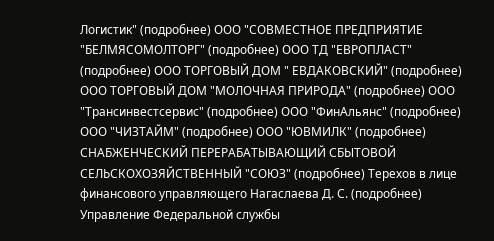Логистик" (подробнее) ООО "СОВМЕСТНОЕ ПРЕДПРИЯТИЕ "БЕЛМЯСОМОЛТОРГ" (подробнее) ООО ТД "ЕВРОПЛАСТ" (подробнее) ООО ТОРГОВЫЙ ДОМ " ЕВДАКОВСКИЙ" (подробнее) ООО ТОРГОВЫЙ ДОМ "МОЛОЧНАЯ ПРИРОДА" (подробнее) ООО "Трансинвестсервис" (подробнее) ООО "ФинАльянс" (подробнее) ООО "ЧИЗТАЙМ" (подробнее) ООО "ЮВМИЛК" (подробнее) СНАБЖЕНЧЕСКИЙ ПЕРЕРАБАТЫВАЮЩИЙ СБЫТОВОЙ СЕЛЬСКОХОЗЯЙСТВЕННЫЙ "СОЮЗ" (подробнее) Терехов в лице финансового управляющего Нагаслаева Д. С. (подробнее) Управление Федеральной службы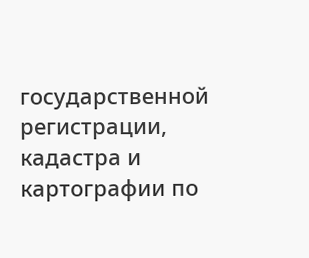государственной регистрации, кадастра и картографии по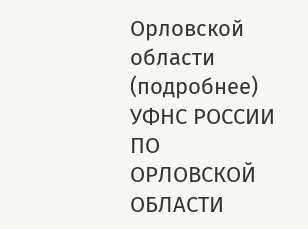Орловской области (подробнее) УФНС РОССИИ ПО ОРЛОВСКОЙ ОБЛАСТИ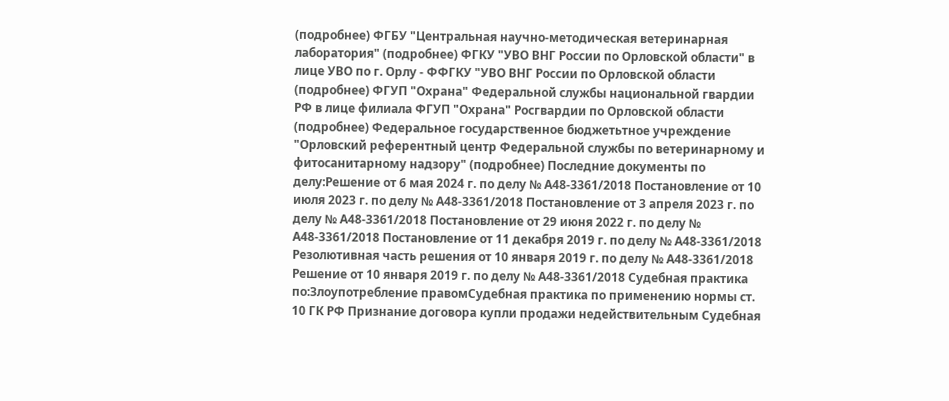(подробнее) ФГБУ "Центральная научно-методическая ветеринарная лаборатория" (подробнее) ФГКУ "УВО ВНГ России по Орловской области" в лице УВО по г. Орлу - ФФГКУ "УВО ВНГ России по Орловской области (подробнее) ФГУП "Охрана" Федеральной службы национальной гвардии РФ в лице филиала ФГУП "Охрана" Росгвардии по Орловской области (подробнее) Федеральное государственное бюджетьтное учреждение "Орловский референтный центр Федеральной службы по ветеринарному и фитосанитарному надзору" (подробнее) Последние документы по делу:Решение от 6 мая 2024 г. по делу № А48-3361/2018 Постановление от 10 июля 2023 г. по делу № А48-3361/2018 Постановление от 3 апреля 2023 г. по делу № А48-3361/2018 Постановление от 29 июня 2022 г. по делу № А48-3361/2018 Постановление от 11 декабря 2019 г. по делу № А48-3361/2018 Резолютивная часть решения от 10 января 2019 г. по делу № А48-3361/2018 Решение от 10 января 2019 г. по делу № А48-3361/2018 Судебная практика по:Злоупотребление правомСудебная практика по применению нормы ст. 10 ГК РФ Признание договора купли продажи недействительным Судебная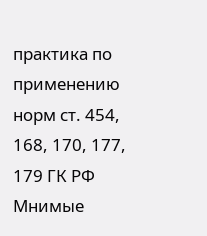практика по применению норм ст. 454, 168, 170, 177, 179 ГК РФ
Мнимые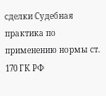сделки Судебная практика по применению нормы ст. 170 ГК РФ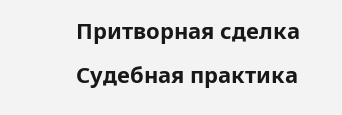Притворная сделка Судебная практика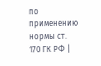по применению нормы ст. 170 ГК РФ |